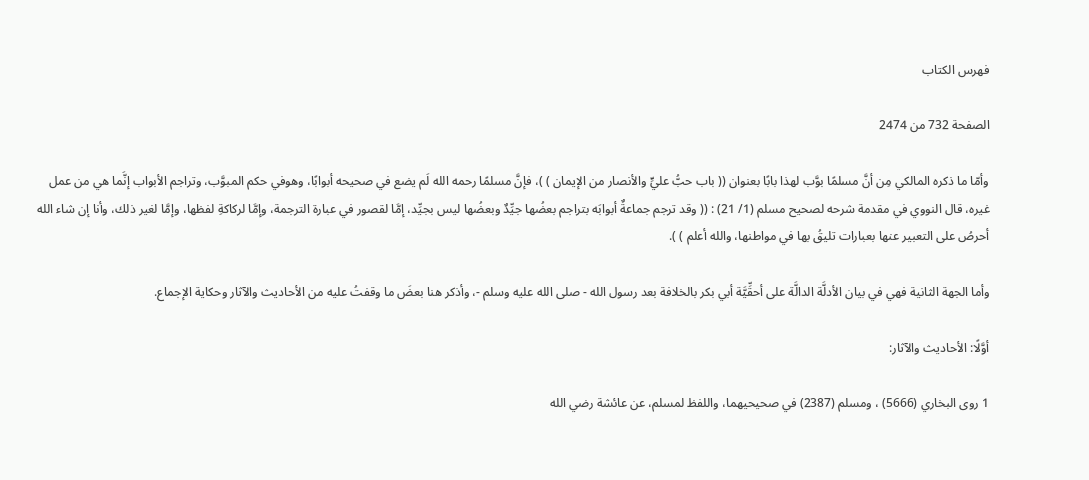فهرس الكتاب

الصفحة 732 من 2474

وأمّا ما ذكره المالكي مِن أنَّ مسلمًا بوَّب لهذا بابًا بعنوان (( باب حبُّ عليٍّ والأنصار من الإيمان ) )، فإنَّ مسلمًا رحمه الله لَم يضع في صحيحه أبوابًا، وهوفي حكم المبوَّب، وتراجم الأبواب إنَّما هي من عمل غيره، قال النووي في مقدمة شرحه لصحيح مسلم (1/ 21) : (( وقد ترجم جماعةٌ أبوابَه بتراجم بعضُها جيِّدٌ وبعضُها ليس بجيِّد، إمَّا لقصور في عبارة الترجمة، وإمَّا لركاكةِ لفظها، وإمَّا لغير ذلك، وأنا إن شاء الله أحرصُ على التعبير عنها بعبارات تليقُ بها في مواطنها، والله أعلم ) ).

وأما الجهة الثانية فهي في بيان الأدلَّة الدالَّة على أحقِّيَّة أبي بكر بالخلافة بعد رسول الله - صلى الله عليه وسلم -، وأذكر هنا بعضَ ما وقفتُ عليه من الأحاديث والآثار وحكاية الإجماع.

أوَّلًا: الأحاديث والآثار:

1 روى البخاري (5666) ، ومسلم (2387) في صحيحيهما، واللفظ لمسلم، عن عائشة رضي الله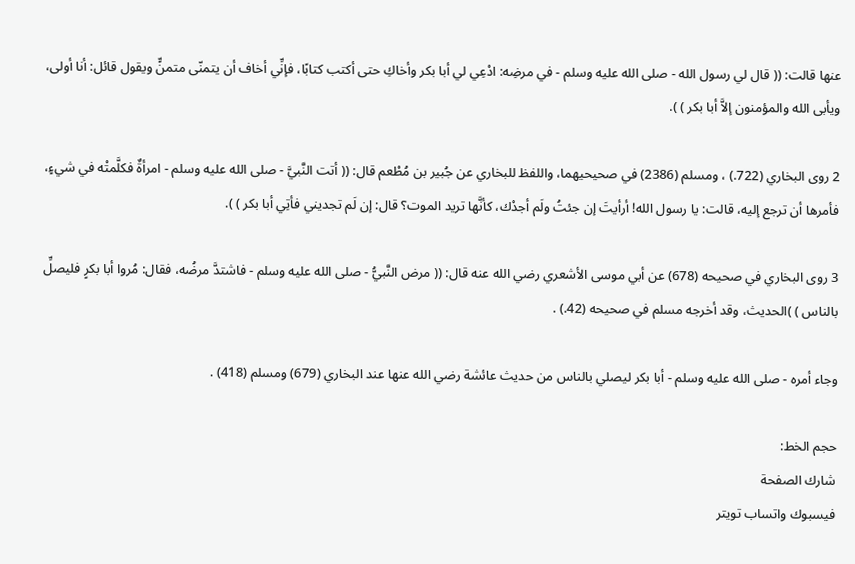عنها قالت: (( قال لي رسول الله - صلى الله عليه وسلم - في مرضِه: ادْعِي لي أبا بكر وأخاكِ حتى أكتب كتابًا، فإنِّي أخاف أن يتمنّى متمنٍّ ويقول قائل: أنا أولى، ويأبى الله والمؤمنون إلاَّ أبا بكر ) ).

2 روى البخاري (722.) ، ومسلم (2386) في صحيحيهما، واللفظ للبخاري عن جُبير بن مُطْعم قال: (( أتت النَّبيَّ - صلى الله عليه وسلم - امرأةٌ فكلَّمتْه في شيءٍ، فأمرها أن ترجع إليه، قالت: يا رسول الله! أرأيتَ إن جئتُ ولَم أجدْك، كأنَّها تريد الموت؟ قال: إن لَم تجديني فأتِي أبا بكر ) ).

3 روى البخاري في صحيحه (678) عن أبي موسى الأشعري رضي الله عنه قال: (( مرض النَّبيُّ - صلى الله عليه وسلم - فاشتدَّ مرضُه، فقال: مُروا أبا بكرٍ فليصلِّ بالناس ) )الحديث، وقد أخرجه مسلم في صحيحه (42.) .

وجاء أمره - صلى الله عليه وسلم - أبا بكر ليصلي بالناس من حديث عائشة رضي الله عنها عند البخاري (679) ومسلم (418) .

حجم الخط:
شارك الصفحة
فيسبوك واتساب تويتر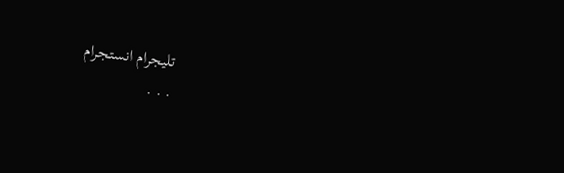تليجرام انستجرام
. . .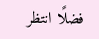فضلًا انتظر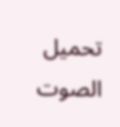تحميل الصوت